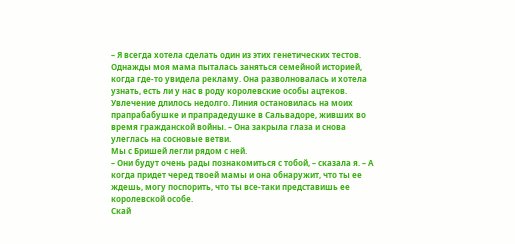– Я всегда хотела сделать один из этих генетических тестов. Однажды моя мама пыталась заняться семейной историей, когда где-то увидела рекламу. Она разволновалась и хотела узнать, есть ли у нас в роду королевские особы ацтеков. Увлечение длилось недолго. Линия остановилась на моих прапрабабушке и прапрадедушке в Сальвадоре, живших во время гражданской войны. – Она закрыла глаза и снова улеглась на сосновые ветви.
Мы с Бришей легли рядом с ней.
– Они будут очень рады познакомиться с тобой, – сказала я. – А когда придет черед твоей мамы и она обнаружит, что ты ее ждешь, могу поспорить, что ты все-таки представишь ее королевской особе.
Скай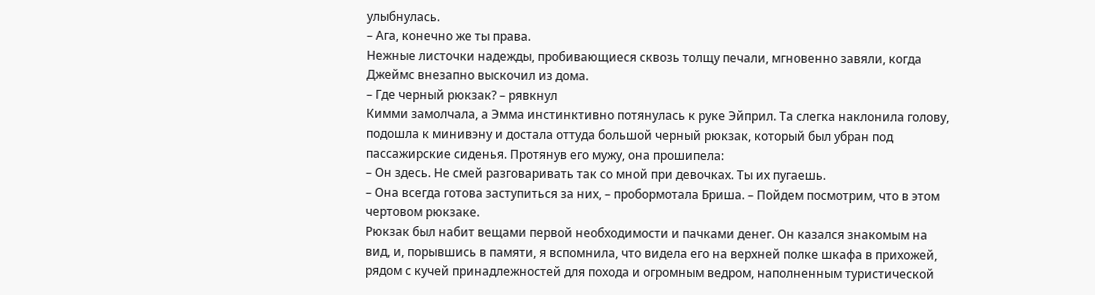улыбнулась.
– Ага, конечно же ты права.
Нежные листочки надежды, пробивающиеся сквозь толщу печали, мгновенно завяли, когда Джеймс внезапно выскочил из дома.
– Где черный рюкзак? – рявкнул
Кимми замолчала, а Эмма инстинктивно потянулась к руке Эйприл. Та слегка наклонила голову, подошла к минивэну и достала оттуда большой черный рюкзак, который был убран под пассажирские сиденья. Протянув его мужу, она прошипела:
– Он здесь. Не смей разговаривать так со мной при девочках. Ты их пугаешь.
– Она всегда готова заступиться за них, – пробормотала Бриша. – Пойдем посмотрим, что в этом чертовом рюкзаке.
Рюкзак был набит вещами первой необходимости и пачками денег. Он казался знакомым на вид, и, порывшись в памяти, я вспомнила, что видела его на верхней полке шкафа в прихожей, рядом с кучей принадлежностей для похода и огромным ведром, наполненным туристической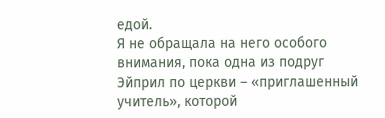едой.
Я не обращала на него особого внимания, пока одна из подруг Эйприл по церкви – «приглашенный учитель», которой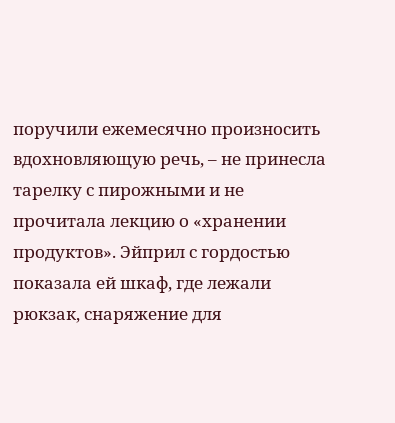поручили ежемесячно произносить вдохновляющую речь, – не принесла тарелку с пирожными и не прочитала лекцию о «хранении продуктов». Эйприл с гордостью показала ей шкаф, где лежали рюкзак, снаряжение для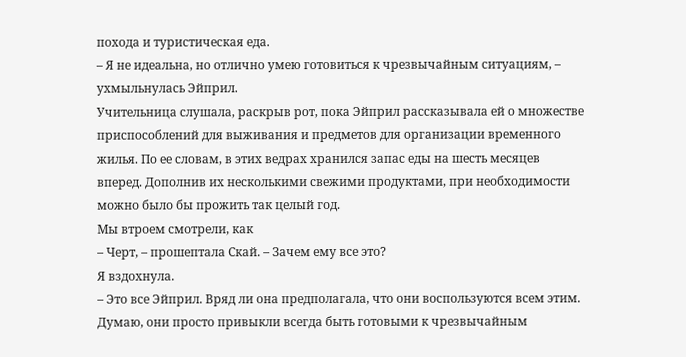похода и туристическая еда.
– Я не идеальна, но отлично умею готовиться к чрезвычайным ситуациям, – ухмыльнулась Эйприл.
Учительница слушала, раскрыв рот, пока Эйприл рассказывала ей о множестве приспособлений для выживания и предметов для организации временного жилья. По ее словам, в этих ведрах хранился запас еды на шесть месяцев вперед. Дополнив их несколькими свежими продуктами, при необходимости можно было бы прожить так целый год.
Мы втроем смотрели, как
– Черт, – прошептала Скай. – Зачем ему все это?
Я вздохнула.
– Это все Эйприл. Вряд ли она предполагала, что они воспользуются всем этим. Думаю, они просто привыкли всегда быть готовыми к чрезвычайным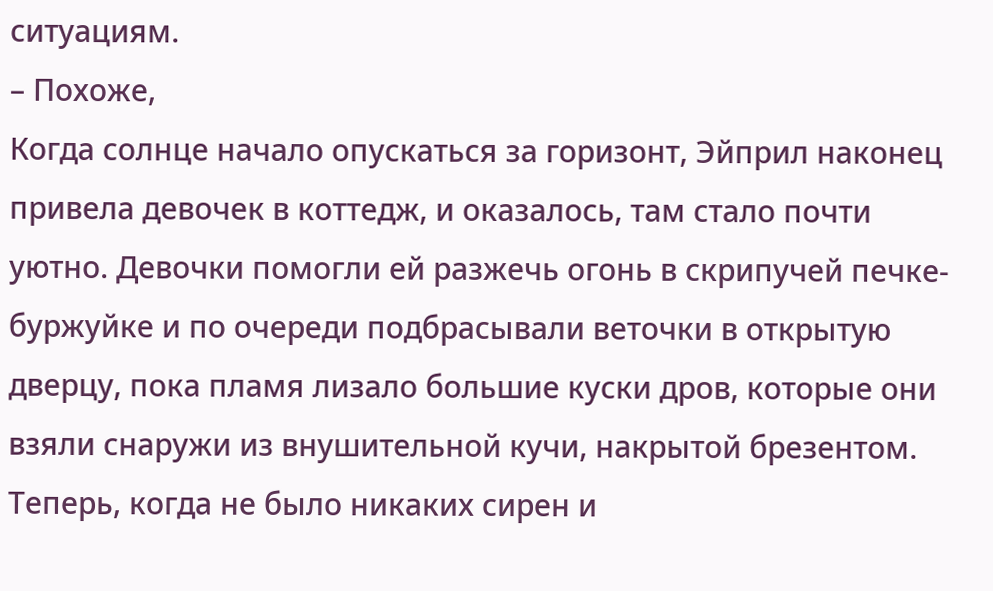ситуациям.
– Похоже,
Когда солнце начало опускаться за горизонт, Эйприл наконец привела девочек в коттедж, и оказалось, там стало почти уютно. Девочки помогли ей разжечь огонь в скрипучей печке-буржуйке и по очереди подбрасывали веточки в открытую дверцу, пока пламя лизало большие куски дров, которые они взяли снаружи из внушительной кучи, накрытой брезентом.
Теперь, когда не было никаких сирен и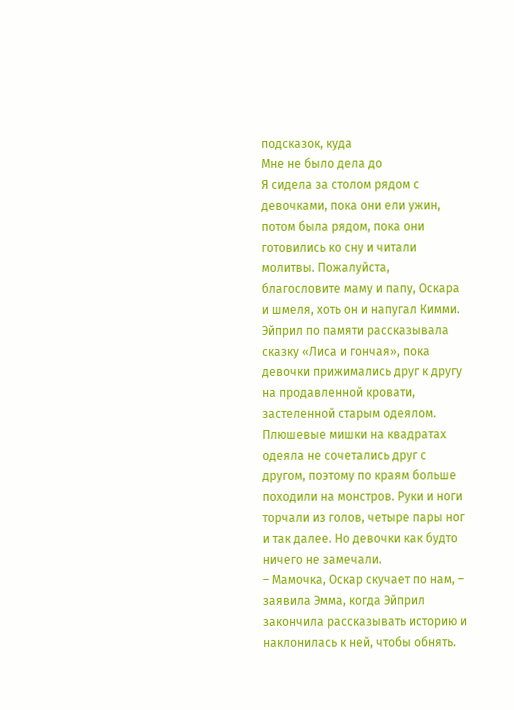подсказок, куда
Мне не было дела до
Я сидела за столом рядом с девочками, пока они ели ужин, потом была рядом, пока они готовились ко сну и читали молитвы. Пожалуйста, благословите маму и папу, Оскара и шмеля, хоть он и напугал Кимми.
Эйприл по памяти рассказывала сказку «Лиса и гончая», пока девочки прижимались друг к другу на продавленной кровати, застеленной старым одеялом. Плюшевые мишки на квадратах одеяла не сочетались друг с другом, поэтому по краям больше походили на монстров. Руки и ноги торчали из голов, четыре пары ног и так далее. Но девочки как будто ничего не замечали.
– Мамочка, Оскар скучает по нам, – заявила Эмма, когда Эйприл закончила рассказывать историю и наклонилась к ней, чтобы обнять.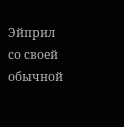Эйприл со своей обычной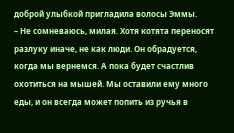доброй улыбкой пригладила волосы Эммы.
– Не сомневаюсь, милая. Хотя котята переносят разлуку иначе, не как люди. Он обрадуется, когда мы вернемся. А пока будет счастлив охотиться на мышей. Мы оставили ему много еды, и он всегда может попить из ручья в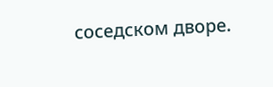соседском дворе.